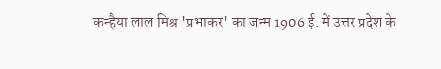कन्हैया लाल मिश्र 'प्रभाकर' का जन्म 1906 ई. में उत्तर प्रदेश के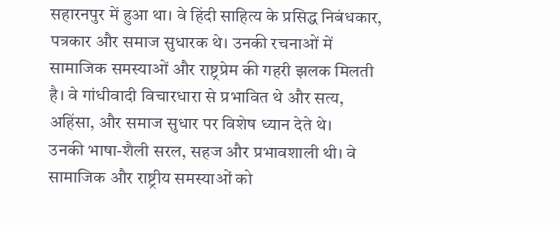सहारनपुर में हुआ था। वे हिंदी साहित्य के प्रसिद्ध निबंधकार, पत्रकार और समाज सुधारक थे। उनकी रचनाओं में सामाजिक समस्याओं और राष्ट्रप्रेम की गहरी झलक मिलती है। वे गांधीवादी विचारधारा से प्रभावित थे और सत्य, अहिंसा, और समाज सुधार पर विशेष ध्यान देते थे।
उनकी भाषा-शैली सरल, सहज और प्रभावशाली थी। वे सामाजिक और राष्ट्रीय समस्याओं को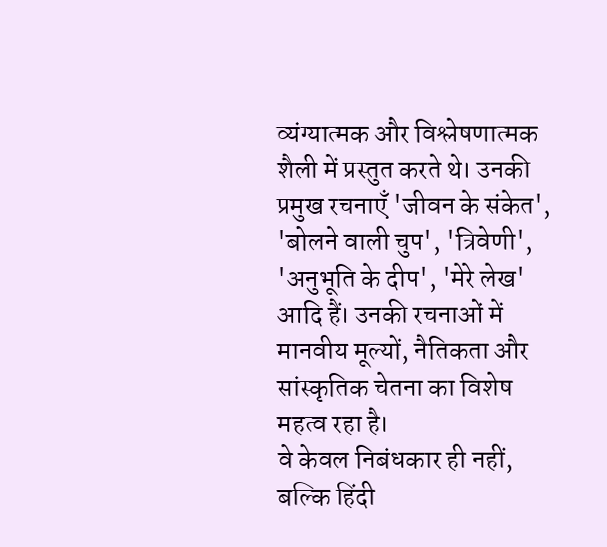व्यंग्यात्मक और विश्लेषणात्मक शैली में प्रस्तुत करते थे। उनकी प्रमुख रचनाएँ 'जीवन के संकेत', 'बोलने वाली चुप', 'त्रिवेणी', 'अनुभूति के दीप', 'मेरे लेख' आदि हैं। उनकी रचनाओं में मानवीय मूल्यों, नैतिकता और सांस्कृतिक चेतना का विशेष महत्व रहा है।
वे केवल निबंधकार ही नहीं, बल्कि हिंदी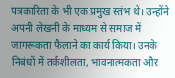पत्रकारिता के भी एक प्रमुख स्तंभ थे। उन्होंने अपनी लेखनी के माध्यम से समाज में जागरूकता फैलाने का कार्य किया। उनके निबंधों में तर्कशीलता, भावनात्मकता और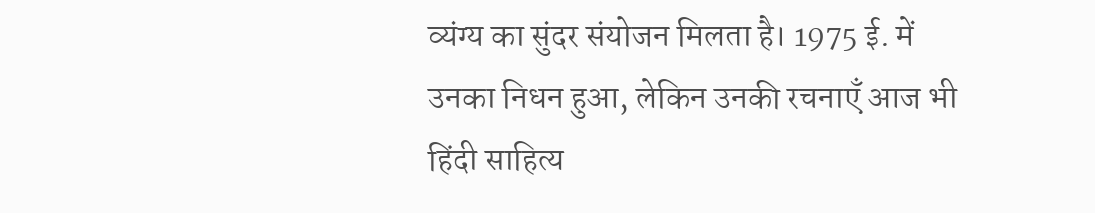व्यंग्य का सुंदर संयोजन मिलता है। 1975 ई. में उनका निधन हुआ, लेकिन उनकी रचनाएँ आज भी हिंदी साहित्य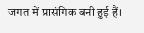जगत में प्रासंगिक बनी हुई हैं।